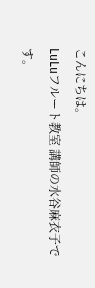こんにちは。
LuLuフルート教室 講師の水谷麻衣子です。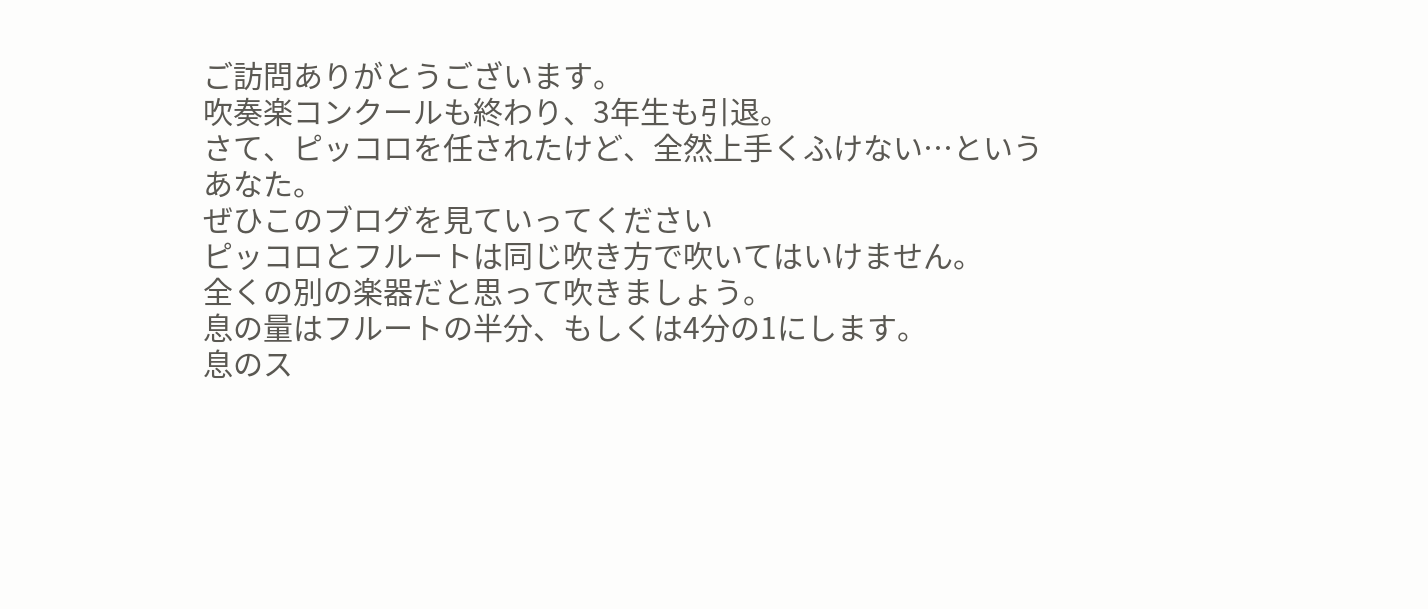ご訪問ありがとうございます。
吹奏楽コンクールも終わり、3年生も引退。
さて、ピッコロを任されたけど、全然上手くふけない…というあなた。
ぜひこのブログを見ていってください
ピッコロとフルートは同じ吹き方で吹いてはいけません。
全くの別の楽器だと思って吹きましょう。
息の量はフルートの半分、もしくは4分の1にします。
息のス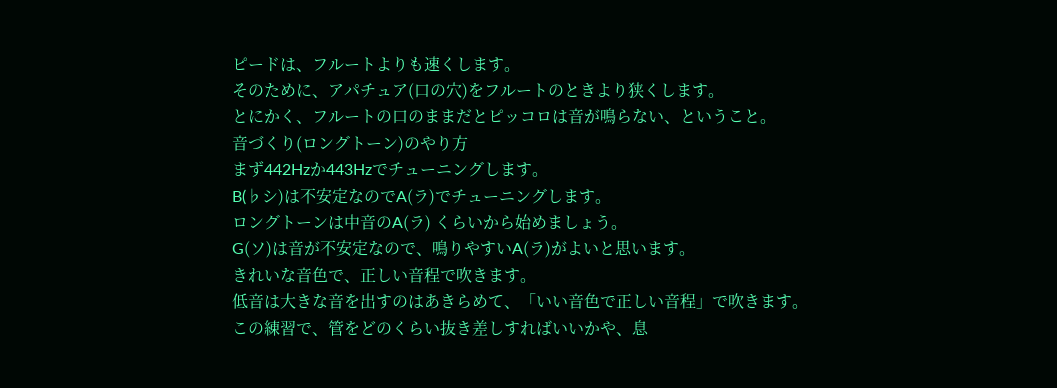ピードは、フルートよりも速くします。
そのために、アパチュア(口の穴)をフルートのときより狭くします。
とにかく、フルートの口のままだとピッコロは音が鳴らない、ということ。
音づくり(ロングトーン)のやり方
まず442Hzか443Hzでチューニングします。
B(♭シ)は不安定なのでA(ラ)でチューニングします。
ロングトーンは中音のA(ラ) くらいから始めましょう。
G(ソ)は音が不安定なので、鳴りやすいA(ラ)がよいと思います。
きれいな音色で、正しい音程で吹きます。
低音は大きな音を出すのはあきらめて、「いい音色で正しい音程」で吹きます。
この練習で、管をどのくらい抜き差しすればいいかや、息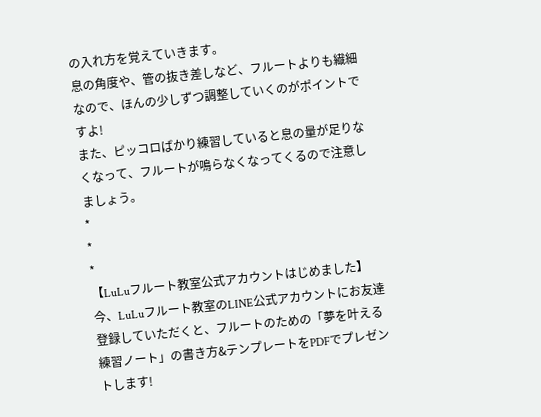の入れ方を覚えていきます。
息の角度や、管の抜き差しなど、フルートよりも繊細なので、ほんの少しずつ調整していくのがポイントですよ!
また、ピッコロばかり練習していると息の量が足りなくなって、フルートが鳴らなくなってくるので注意しましょう。
*
*
*
【LuLuフルート教室公式アカウントはじめました】
今、LuLuフルート教室のLINE公式アカウントにお友達登録していただくと、フルートのための「夢を叶える練習ノート」の書き方&テンプレートをPDFでプレゼントします!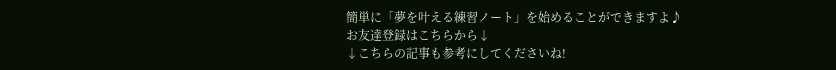簡単に「夢を叶える練習ノート」を始めることができますよ♪
お友達登録はこちらから↓
↓こちらの記事も参考にしてくださいね!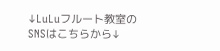↓LuLuフルート教室のSNSはこちらから↓